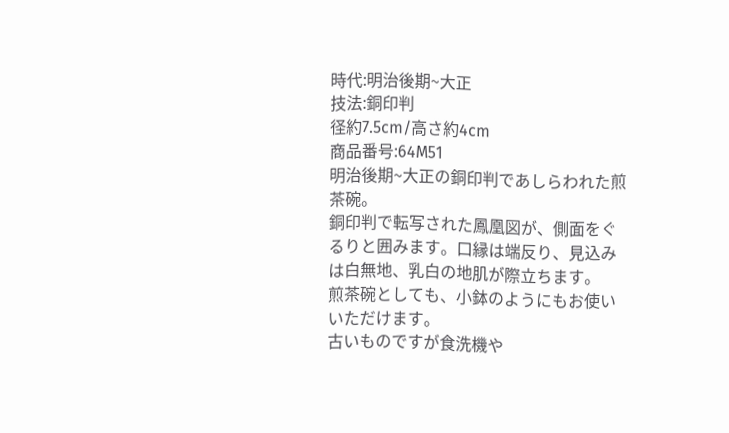時代:明治後期~大正
技法:銅印判
径約7.5cm/高さ約4cm
商品番号:64M51
明治後期~大正の銅印判であしらわれた煎茶碗。
銅印判で転写された鳳凰図が、側面をぐるりと囲みます。口縁は端反り、見込みは白無地、乳白の地肌が際立ちます。
煎茶碗としても、小鉢のようにもお使いいただけます。
古いものですが食洗機や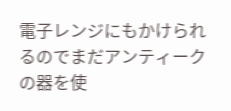電子レンジにもかけられるのでまだアンティークの器を使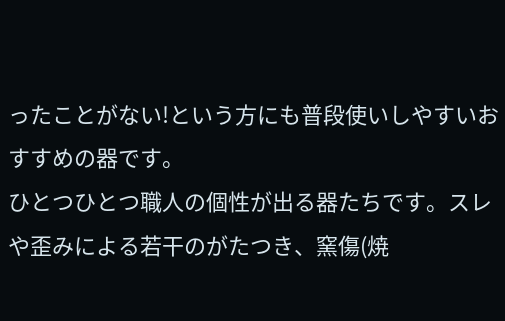ったことがない!という方にも普段使いしやすいおすすめの器です。
ひとつひとつ職人の個性が出る器たちです。スレや歪みによる若干のがたつき、窯傷(焼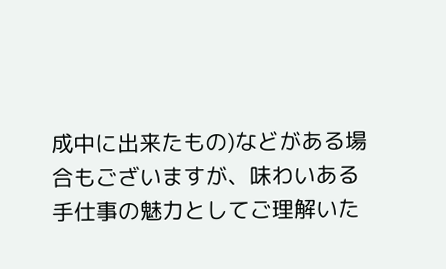成中に出来たもの)などがある場合もございますが、味わいある手仕事の魅力としてご理解いた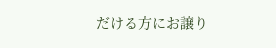だける方にお譲り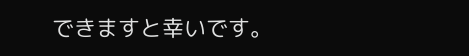できますと幸いです。